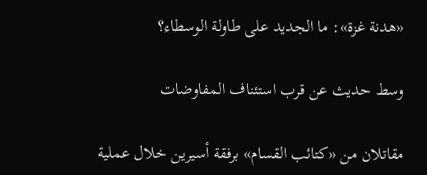«هدنة غزة»: ما الجديد على طاولة الوسطاء؟

وسط حديث عن قرب استئناف المفاوضات

مقاتلان من «كتائب القسام» برفقة أسيرين خلال عملية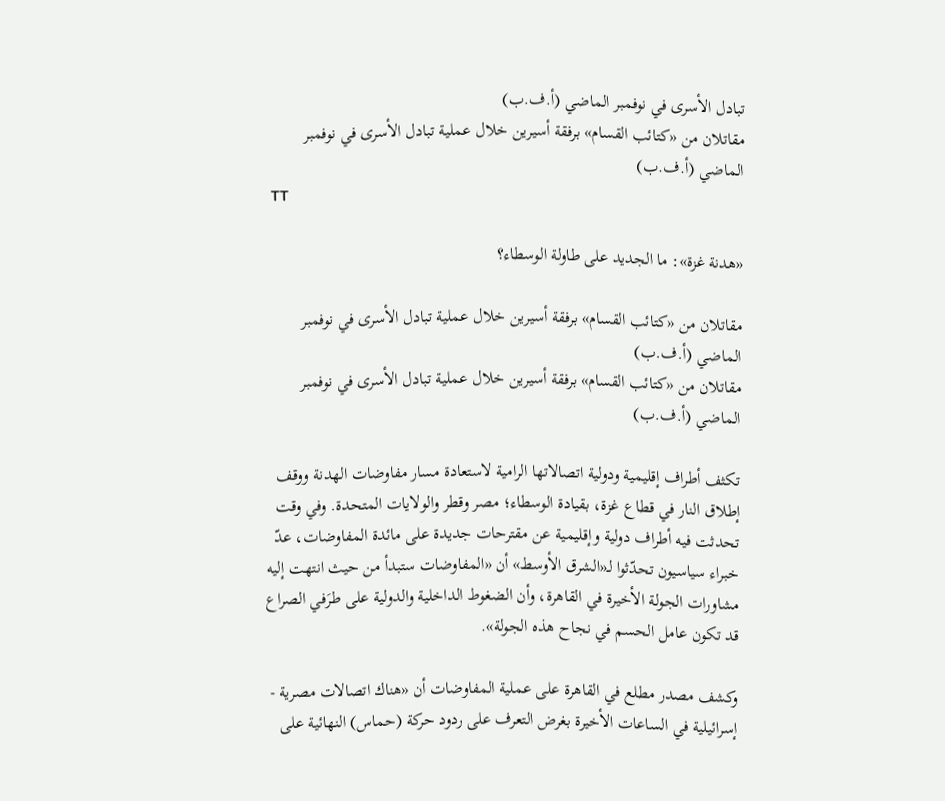تبادل الأسرى في نوفمبر الماضي (أ.ف.ب)
مقاتلان من «كتائب القسام» برفقة أسيرين خلال عملية تبادل الأسرى في نوفمبر الماضي (أ.ف.ب)
TT

«هدنة غزة»: ما الجديد على طاولة الوسطاء؟

مقاتلان من «كتائب القسام» برفقة أسيرين خلال عملية تبادل الأسرى في نوفمبر الماضي (أ.ف.ب)
مقاتلان من «كتائب القسام» برفقة أسيرين خلال عملية تبادل الأسرى في نوفمبر الماضي (أ.ف.ب)

تكثف أطراف إقليمية ودولية اتصالاتها الرامية لاستعادة مسار مفاوضات الهدنة ووقف إطلاق النار في قطاع غزة، بقيادة الوسطاء؛ مصر وقطر والولايات المتحدة. وفي وقت تحدثت فيه أطراف دولية وإقليمية عن مقترحات جديدة على مائدة المفاوضات، عدّ خبراء سياسيون تحدّثوا لـ«الشرق الأوسط» أن «المفاوضات ستبدأ من حيث انتهت إليه مشاورات الجولة الأخيرة في القاهرة، وأن الضغوط الداخلية والدولية على طرَفي الصراع قد تكون عامل الحسم في نجاح هذه الجولة».

وكشف مصدر مطلع في القاهرة على عملية المفاوضات أن «هناك اتصالات مصرية - إسرائيلية في الساعات الأخيرة بغرض التعرف على ردود حركة (حماس) النهائية على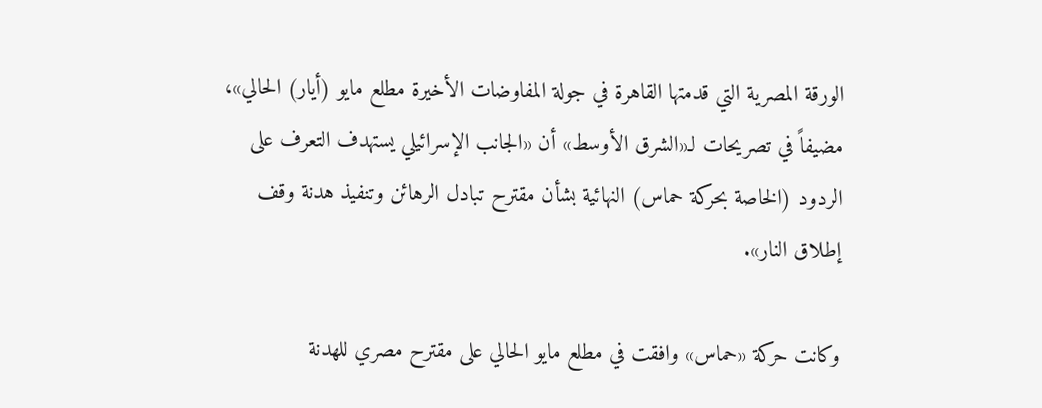الورقة المصرية التي قدمتها القاهرة في جولة المفاوضات الأخيرة مطلع مايو (أيار) الحالي»، مضيفاً في تصريحات لـ«الشرق الأوسط» أن «الجانب الإسرائيلي يستهدف التعرف على الردود (الخاصة بحركة حماس) النهائية بشأن مقترح تبادل الرهائن وتنفيذ هدنة وقف إطلاق النار».

وكانت حركة «حماس» وافقت في مطلع مايو الحالي على مقترح مصري للهدنة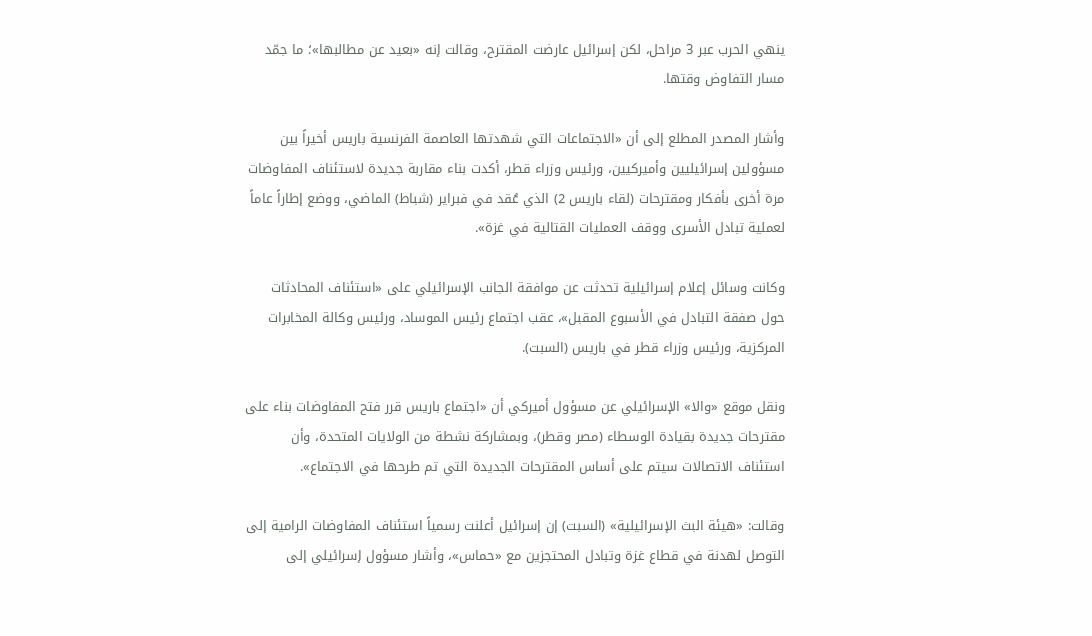ينهي الحرب عبر 3 مراحل، لكن إسرائيل عارضت المقترح، وقالت إنه «بعيد عن مطالبها»؛ ما جمّد مسار التفاوض وقتها.

وأشار المصدر المطلع إلى أن «الاجتماعات التي شهدتها العاصمة الفرنسية باريس أخيراً بين مسؤولين إسرائيليين وأميركيين، ورئيس وزراء قطر، أكدت بناء مقاربة جديدة لاستئناف المفاوضات مرة أخرى بأفكار ومقترحات (لقاء باريس 2) الذي عُقد في فبراير (شباط) الماضي، ووضع إطاراً عاماً لعملية تبادل الأسرى ووقف العمليات القتالية في غزة».

وكانت وسائل إعلام إسرائيلية تحدثت عن موافقة الجانب الإسرائيلي على «استئناف المحادثات حول صفقة التبادل في الأسبوع المقبل»، عقب اجتماع رئيس الموساد، ورئيس وكالة المخابرات المركزية، ورئيس وزراء قطر في باريس (السبت).

ونقل موقع «والا» الإسرائيلي عن مسؤول أميركي أن «اجتماع باريس قرر فتح المفاوضات بناء على مقترحات جديدة بقيادة الوسطاء (مصر وقطر)، وبمشاركة نشطة من الولايات المتحدة، وأن استئناف الاتصالات سيتم على أساس المقترحات الجديدة التي تم طرحها في الاجتماع».

وقالت: «هيئة البث الإسرائيلية» (السبت) إن إسرائيل أعلنت رسمياً استئناف المفاوضات الرامية إلى التوصل لهدنة في قطاع غزة وتبادل المحتجزين مع «حماس»، وأشار مسؤول إسرائيلي إلى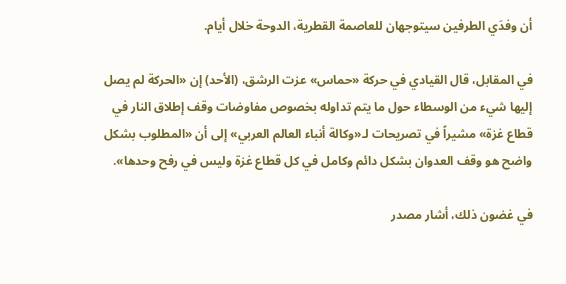أن وفدَي الطرفين سيتوجهان للعاصمة القطرية، الدوحة خلال أيام.

في المقابل، قال القيادي في حركة «حماس» عزت الرشق، (الأحد) إن «الحركة لم يصل إليها شيء من الوسطاء حول ما يتم تداوله بخصوص مفاوضات وقف إطلاق النار في قطاع غزة» مشيراً في تصريحات لـ«وكالة أنباء العالم العربي» إلى أن «المطلوب بشكل واضح هو وقف العدوان بشكل دائم وكامل في كل قطاع غزة وليس في رفح وحدها».

في غضون ذلك، أشار مصدر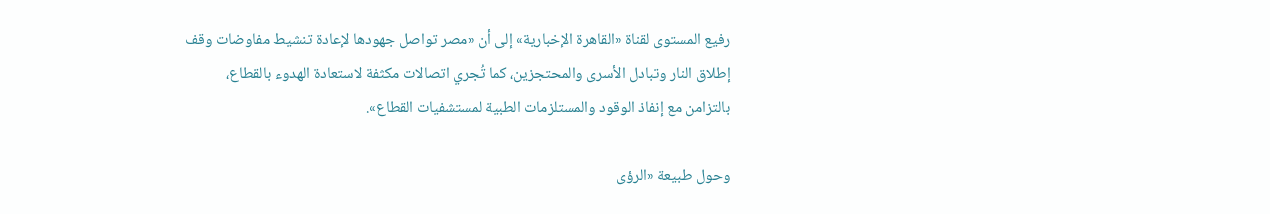رفيع المستوى لقناة «القاهرة الإخبارية» إلى أن «مصر تواصل جهودها لإعادة تنشيط مفاوضات وقف إطلاق النار وتبادل الأسرى والمحتجزين، كما تُجري اتصالات مكثفة لاستعادة الهدوء بالقطاع، بالتزامن مع إنفاذ الوقود والمستلزمات الطبية لمستشفيات القطاع».

وحول طبيعة «الرؤى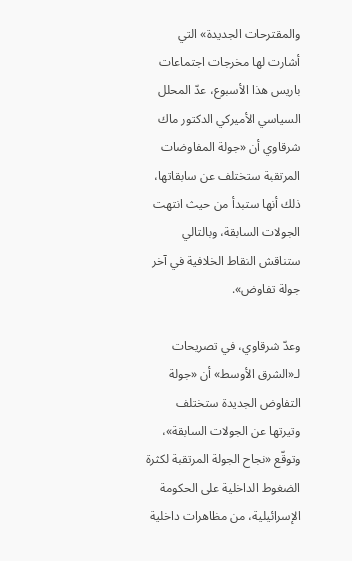والمقترحات الجديدة» التي أشارت لها مخرجات اجتماعات باريس هذا الأسبوع، عدّ المحلل السياسي الأميركي الدكتور ماك شرقاوي أن «جولة المفاوضات المرتقبة ستختلف عن سابقاتها، ذلك أنها ستبدأ من حيث انتهت الجولات السابقة، وبالتالي ستناقش النقاط الخلافية في آخر جولة تفاوض».

وعدّ شرقاوي، في تصريحات لـ«الشرق الأوسط» أن «جولة التفاوض الجديدة ستختلف وتيرتها عن الجولات السابقة»، وتوقّع «نجاح الجولة المرتقبة لكثرة الضغوط الداخلية على الحكومة الإسرائيلية، من مظاهرات داخلية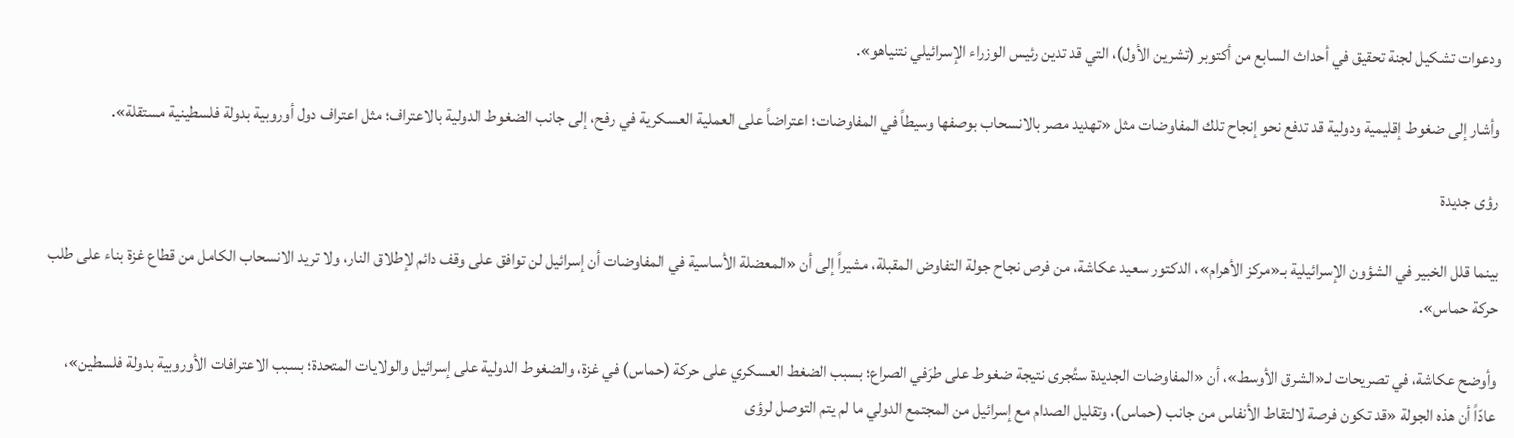ودعوات تشكيل لجنة تحقيق في أحداث السابع من أكتوبر (تشرين الأول)، التي قد تدين رئيس الوزراء الإسرائيلي نتنياهو».

وأشار إلى ضغوط إقليمية ودولية قد تدفع نحو إنجاح تلك المفاوضات مثل «تهديد مصر بالانسحاب بوصفها وسيطاً في المفاوضات؛ اعتراضاً على العملية العسكرية في رفح، إلى جانب الضغوط الدولية بالاعتراف؛ مثل اعتراف دول أوروبية بدولة فلسطينية مستقلة».

رؤى جديدة

بينما قلل الخبير في الشؤون الإسرائيلية بـ«مركز الأهرام»، الدكتور سعيد عكاشة، من فرص نجاح جولة التفاوض المقبلة، مشيراً إلى أن «المعضلة الأساسية في المفاوضات أن إسرائيل لن توافق على وقف دائم لإطلاق النار، ولا تريد الانسحاب الكامل من قطاع غزة بناء على طلب حركة حماس».

وأوضح عكاشة، في تصريحات لـ«الشرق الأوسط»، أن «المفاوضات الجديدة ستُجرى نتيجة ضغوط على طرَفي الصراع؛ بسبب الضغط العسكري على حركة (حماس) في غزة، والضغوط الدولية على إسرائيل والولايات المتحدة؛ بسبب الاعترافات الأوروبية بدولة فلسطين»، عادّاً أن هذه الجولة «قد تكون فرصة لالتقاط الأنفاس من جانب (حماس)، وتقليل الصدام مع إسرائيل من المجتمع الدولي ما لم يتم التوصل لرؤى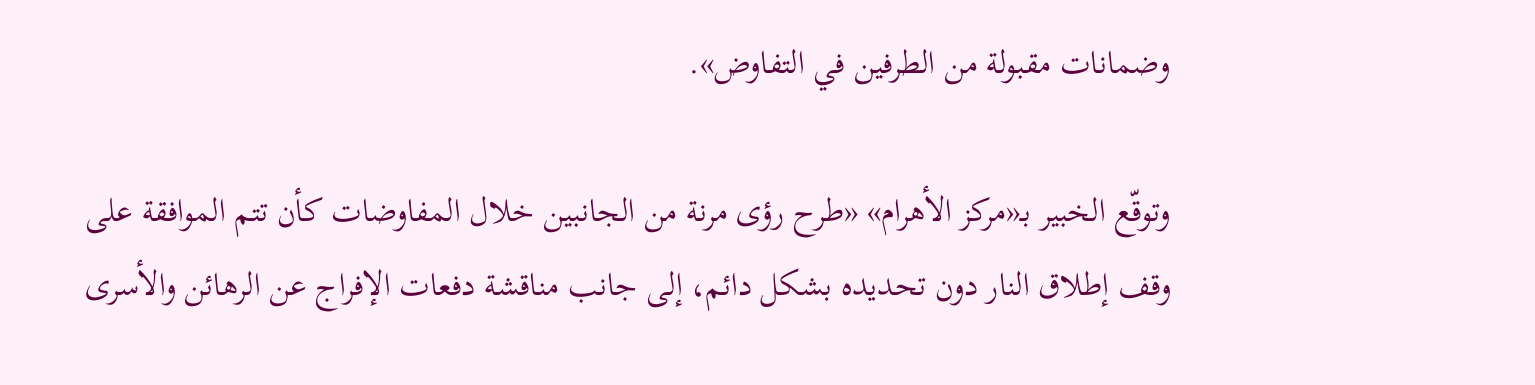وضمانات مقبولة من الطرفين في التفاوض».

وتوقّع الخبير بـ«مركز الأهرام» «طرح رؤى مرنة من الجانبين خلال المفاوضات كأن تتم الموافقة على وقف إطلاق النار دون تحديده بشكل دائم، إلى جانب مناقشة دفعات الإفراج عن الرهائن والأسرى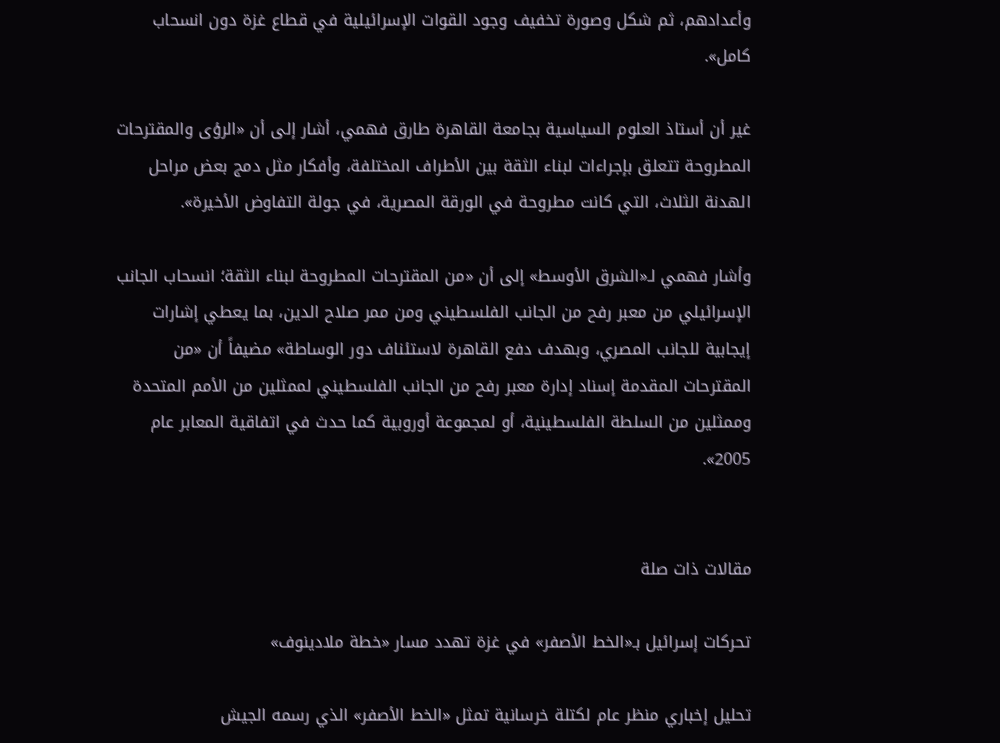وأعدادهم، ثم شكل وصورة تخفيف وجود القوات الإسرائيلية في قطاع غزة دون انسحاب كامل».

غير أن أستاذ العلوم السياسية بجامعة القاهرة طارق فهمي، أشار إلى أن «الرؤى والمقترحات المطروحة تتعلق بإجراءات لبناء الثقة بين الأطراف المختلفة، وأفكار مثل دمج بعض مراحل الهدنة الثلاث، التي كانت مطروحة في الورقة المصرية، في جولة التفاوض الأخيرة».

وأشار فهمي لـ«الشرق الأوسط» إلى أن «من المقترحات المطروحة لبناء الثقة؛ انسحاب الجانب الإسرائيلي من معبر رفح من الجانب الفلسطيني ومن ممر صلاح الدين، بما يعطي إشارات إيجابية للجانب المصري، وبهدف دفع القاهرة لاستئناف دور الوساطة» مضيفاً أن «من المقترحات المقدمة إسناد إدارة معبر رفح من الجانب الفلسطيني لممثلين من الأمم المتحدة وممثلين من السلطة الفلسطينية، أو لمجموعة أوروبية كما حدث في اتفاقية المعابر عام 2005».


مقالات ذات صلة

تحركات إسرائيل بـ«الخط الأصفر» في غزة تهدد مسار «خطة ملادينوف»

تحليل إخباري منظر عام لكتلة خرسانية تمثل «الخط الأصفر» الذي رسمه الجيش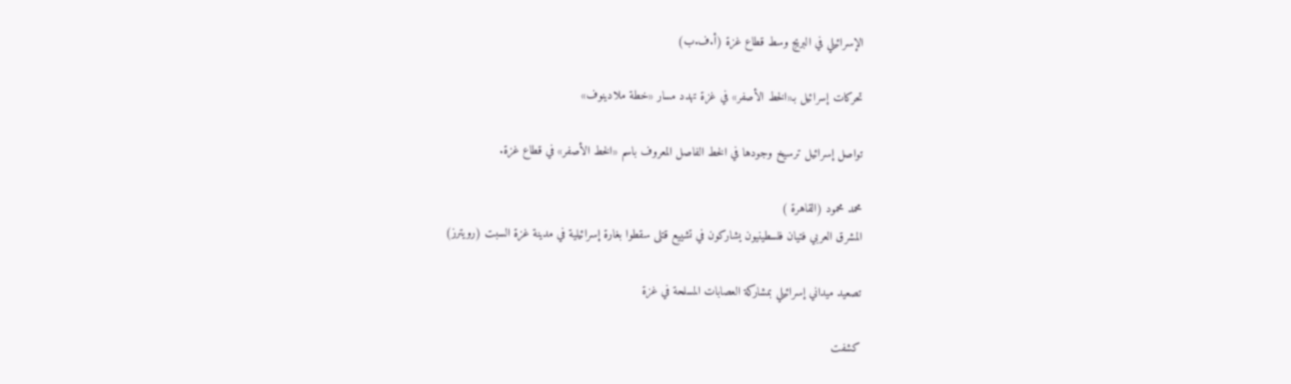الإسرائيلي في البريج وسط قطاع غزة (أ.ف.ب)

تحركات إسرائيل بـ«الخط الأصفر» في غزة تهدد مسار «خطة ملادينوف»

تواصل إسرائيل ترسيخ وجودها في الخط الفاصل المعروف باسم «الخط الأصفر» في قطاع غزة.

محمد محمود (القاهرة )
المشرق العربي فتيان فلسطينيون يشاركون في تشييع قتلى سقطوا بغارة إسرائيلية في مدينة غزة السبت (رويترز)

تصعيد ميداني إسرائيلي بمشاركة العصابات المسلحة في غزة

كشفت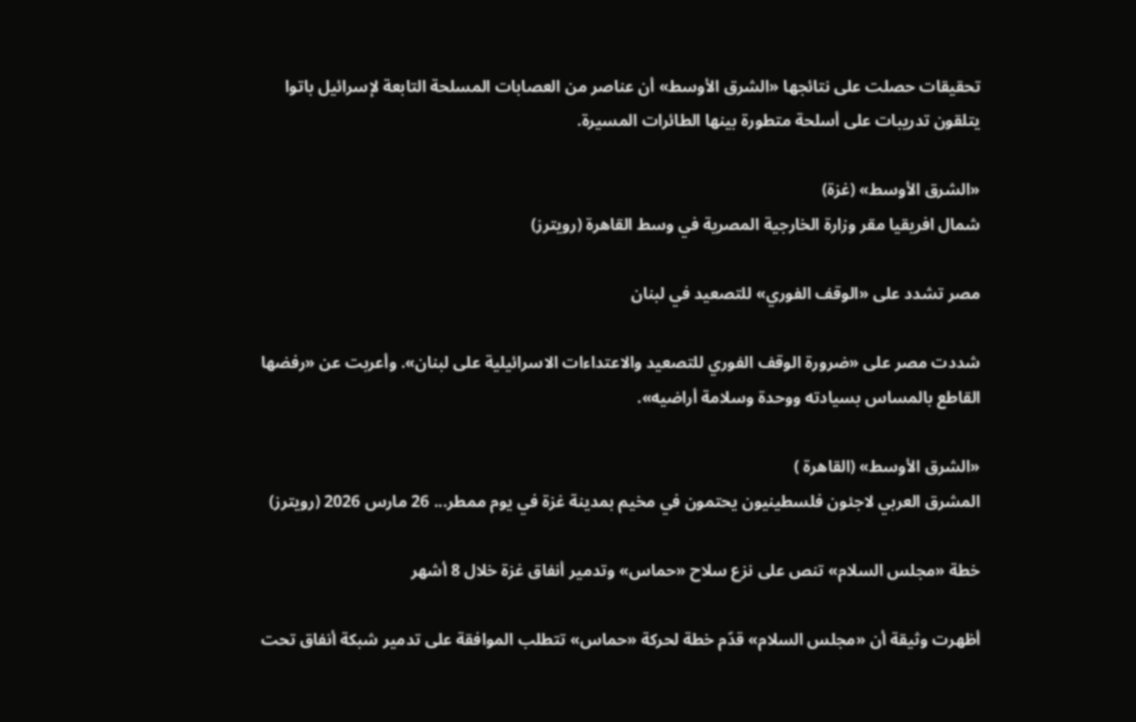تحقيقات حصلت على نتائجها «الشرق الأوسط» أن عناصر من العصابات المسلحة التابعة لإسرائيل باتوا يتلقون تدريبات على أسلحة متطورة بينها الطائرات المسيرة.

«الشرق الأوسط» (غزة)
شمال افريقيا مقر وزارة الخارجية المصرية في وسط القاهرة (رويترز)

مصر تشدد على «الوقف الفوري» للتصعيد في لبنان

شددت مصر على «ضرورة الوقف الفوري للتصعيد والاعتداءات الاسرائيلية على لبنان». وأعربت عن «رفضها القاطع بالمساس بسيادته ووحدة وسلامة أراضيه».

«الشرق الأوسط» (القاهرة )
المشرق العربي لاجئون فلسطينيون يحتمون في مخيم بمدينة غزة في يوم ممطر... 26 مارس 2026 (رويترز)

خطة «مجلس السلام» تنص على نزع سلاح «حماس» وتدمير أنفاق غزة خلال 8 أشهر

أظهرت وثيقة أن «مجلس السلام» قدّم خطة لحركة «حماس» تتطلب الموافقة على تدمير شبكة أنفاق تحت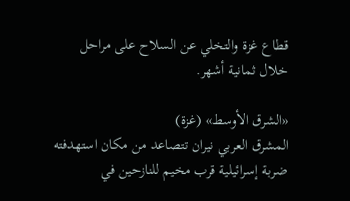قطاع غزة والتخلي عن السلاح على مراحل خلال ثمانية أشهر.

«الشرق الأوسط» (غزة)
المشرق العربي نيران تتصاعد من مكان استهدفته ضربة إسرائيلية قرب مخيم للنازحين في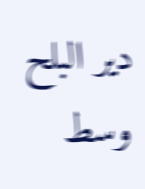دير البلح وسط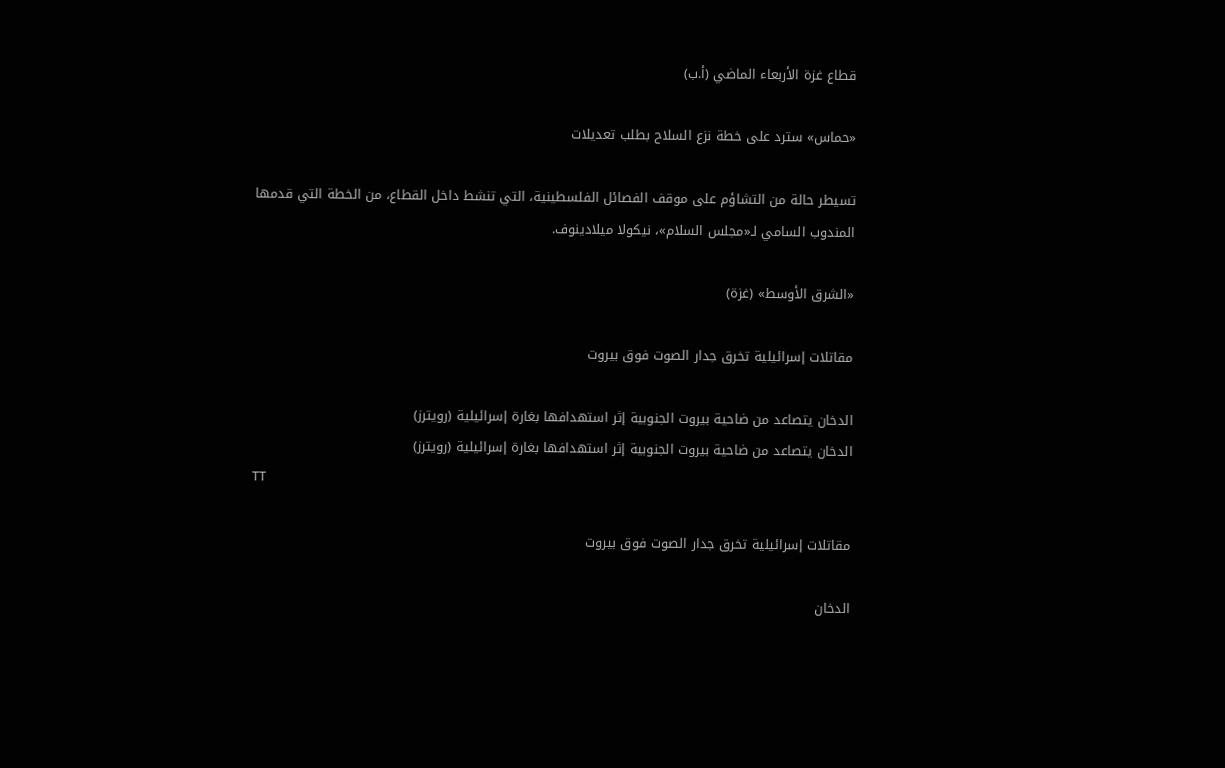قطاع غزة الأربعاء الماضي (أ.ب)

«حماس» سترد على خطة نزع السلاح بطلب تعديلات

تسيطر حالة من التشاؤم على موقف الفصائل الفلسطينية، التي تنشط داخل القطاع، من الخطة التي قدمها المندوب السامي لـ«مجلس السلام»، نيكولا ميلادينوف.

«الشرق الأوسط» (غزة)

مقاتلات إسرائيلية تخرق جدار الصوت فوق بيروت

الدخان يتصاعد من ضاحية بيروت الجنوبية إثر استهدافها بغارة إسرائيلية (رويترز)
الدخان يتصاعد من ضاحية بيروت الجنوبية إثر استهدافها بغارة إسرائيلية (رويترز)
TT

مقاتلات إسرائيلية تخرق جدار الصوت فوق بيروت

الدخان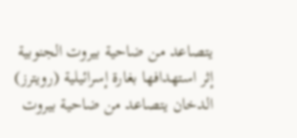يتصاعد من ضاحية بيروت الجنوبية إثر استهدافها بغارة إسرائيلية (رويترز)
الدخان يتصاعد من ضاحية بيروت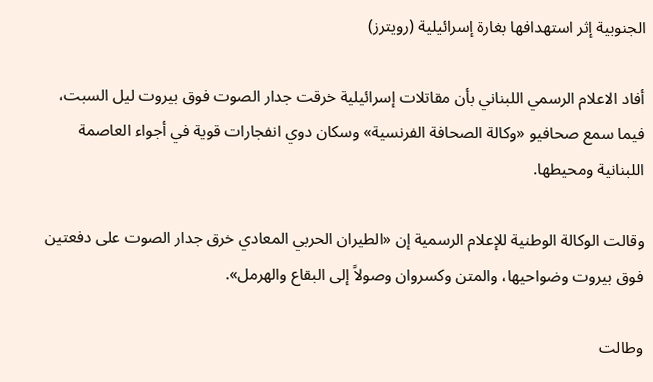الجنوبية إثر استهدافها بغارة إسرائيلية (رويترز)

أفاد الاعلام الرسمي اللبناني بأن مقاتلات إسرائيلية خرقت جدار الصوت فوق بيروت ليل السبت، فيما سمع صحافيو «وكالة الصحافة الفرنسية» وسكان دوي انفجارات قوية في أجواء العاصمة اللبنانية ومحيطها.

وقالت الوكالة الوطنية للإعلام الرسمية إن «الطيران الحربي المعادي خرق جدار الصوت على دفعتين فوق بيروت وضواحيها، والمتن وكسروان وصولاً إلى البقاع والهرمل».

وطالت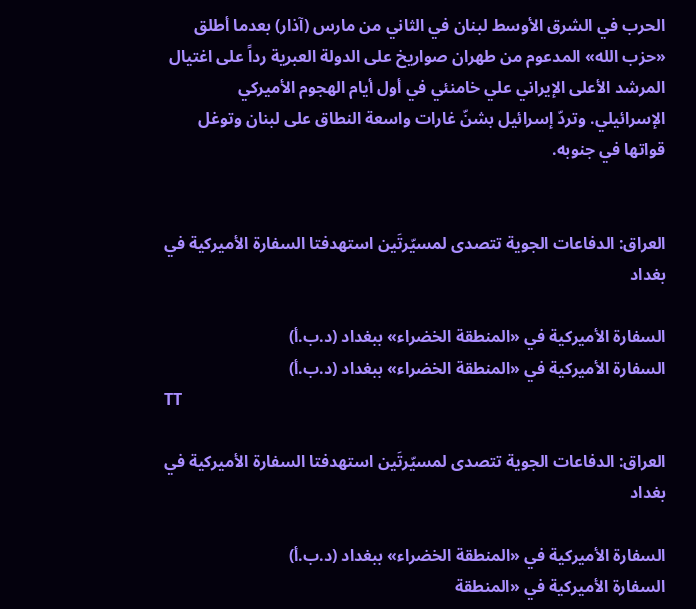الحرب في الشرق الأوسط لبنان في الثاني من مارس (آذار) بعدما أطلق «حزب الله» المدعوم من طهران صواريخ على الدولة العبرية رداً على اغتيال المرشد الأعلى الإيراني علي خامنئي في أول أيام الهجوم الأميركي الإسرائيلي. وتردّ إسرائيل بشنّ غارات واسعة النطاق على لبنان وتوغل قواتها في جنوبه.


العراق: الدفاعات الجوية تتصدى لمسيّرتَين استهدفتا السفارة الأميركية في بغداد

السفارة الأميركية في «المنطقة الخضراء» ببغداد (د.ب.أ)
السفارة الأميركية في «المنطقة الخضراء» ببغداد (د.ب.أ)
TT

العراق: الدفاعات الجوية تتصدى لمسيّرتَين استهدفتا السفارة الأميركية في بغداد

السفارة الأميركية في «المنطقة الخضراء» ببغداد (د.ب.أ)
السفارة الأميركية في «المنطقة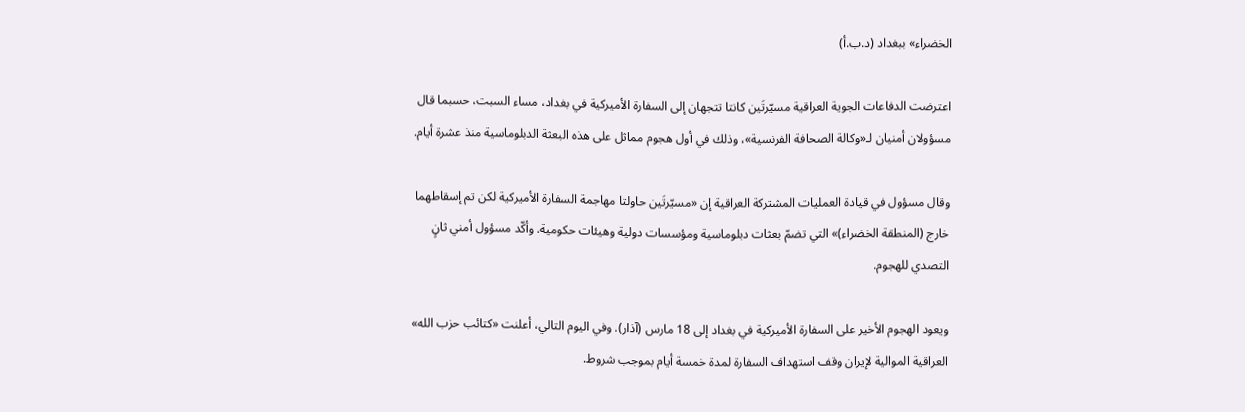الخضراء» ببغداد (د.ب.أ)

اعترضت الدفاعات الجوية العراقية مسيّرتَين كانتا تتجهان إلى السفارة الأميركية في بغداد، مساء السبت، حسبما قال مسؤولان أمنيان لـ«وكالة الصحافة الفرنسية»، وذلك في أول هجوم مماثل على هذه البعثة الدبلوماسية منذ عشرة أيام.

وقال مسؤول في قيادة العمليات المشتركة العراقية إن «مسيّرتَين حاولتا مهاجمة السفارة الأميركية لكن تم إسقاطهما خارج (المنطقة الخضراء)» التي تضمّ بعثات دبلوماسية ومؤسسات دولية وهيئات حكومية. وأكّد مسؤول أمني ثانٍ التصدي للهجوم.

ويعود الهجوم الأخير على السفارة الأميركية في بغداد إلى 18 مارس (آذار). وفي اليوم التالي، أعلنت «كتائب حزب الله» العراقية الموالية لإيران وقف استهداف السفارة لمدة خمسة أيام بموجب شروط.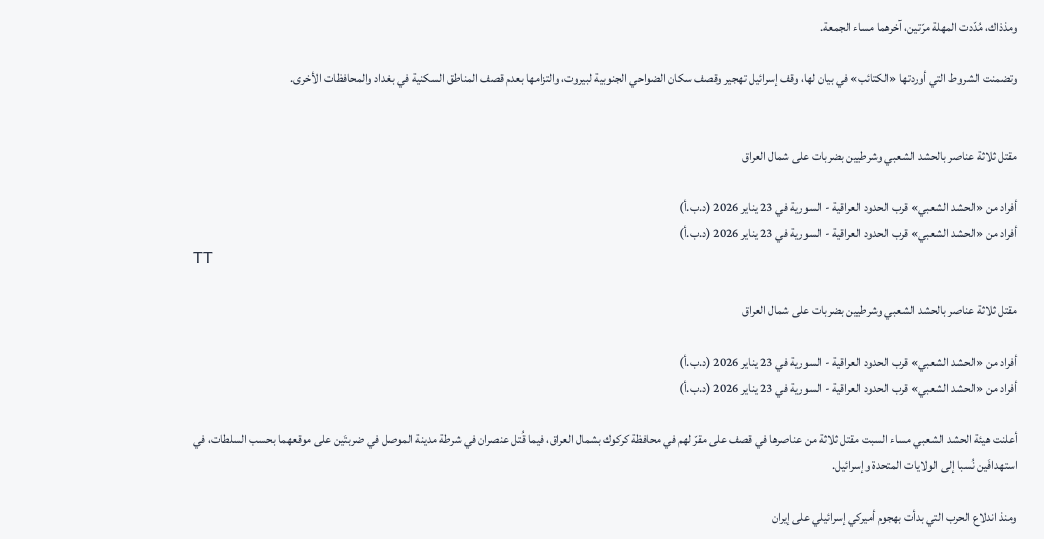ومذذاك، مُدّدت المهلة مرّتين، آخرهما مساء الجمعة.

وتضمنت الشروط التي أوردتها ‌«الكتائب» في بيان ‌لها، وقف ‌إسرائيل تهجير وقصف سكان ‌الضواحي الجنوبية لبيروت، والتزامها بعدم قصف المناطق السكنية في بغداد والمحافظات الأخرى.


مقتل ثلاثة عناصر بالحشد الشعبي وشرطيين بضربات على شمال العراق

أفراد من «الحشد الشعبي» قرب الحدود العراقية - السورية في 23 يناير 2026 (د.ب.أ)
أفراد من «الحشد الشعبي» قرب الحدود العراقية - السورية في 23 يناير 2026 (د.ب.أ)
TT

مقتل ثلاثة عناصر بالحشد الشعبي وشرطيين بضربات على شمال العراق

أفراد من «الحشد الشعبي» قرب الحدود العراقية - السورية في 23 يناير 2026 (د.ب.أ)
أفراد من «الحشد الشعبي» قرب الحدود العراقية - السورية في 23 يناير 2026 (د.ب.أ)

أعلنت هيئة الحشد الشعبي مساء السبت مقتل ثلاثة من عناصرها في قصف على مقرّ لهم في محافظة كركوك بشمال العراق، فيما قُتل عنصران في شرطة مدينة الموصل في ضربتَين على موقعهما بحسب السلطات، في استهدافَين نُسبا إلى الولايات المتحدة وإسرائيل.

ومنذ اندلاع الحرب التي بدأت بهجوم أميركي إسرائيلي على إيران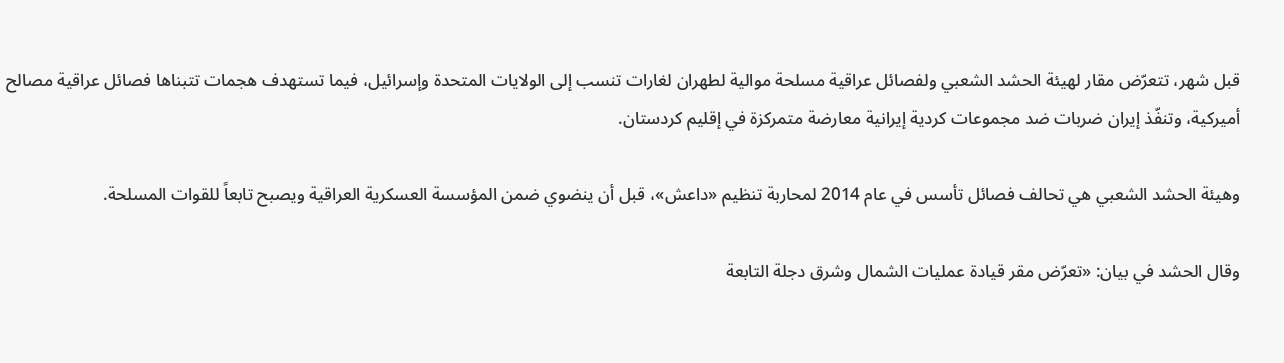قبل شهر، تتعرّض مقار لهيئة الحشد الشعبي ولفصائل عراقية مسلحة موالية لطهران لغارات تنسب إلى الولايات المتحدة وإسرائيل، فيما تستهدف هجمات تتبناها فصائل عراقية مصالح أميركية، وتنفّذ إيران ضربات ضد مجموعات كردية إيرانية معارضة متمركزة في إقليم كردستان.

وهيئة الحشد الشعبي هي تحالف فصائل تأسس في عام 2014 لمحاربة تنظيم «داعش»، قبل أن ينضوي ضمن المؤسسة العسكرية العراقية ويصبح تابعاً للقوات المسلحة.

وقال الحشد في بيان: «تعرّض مقر قيادة عمليات الشمال وشرق دجلة التابعة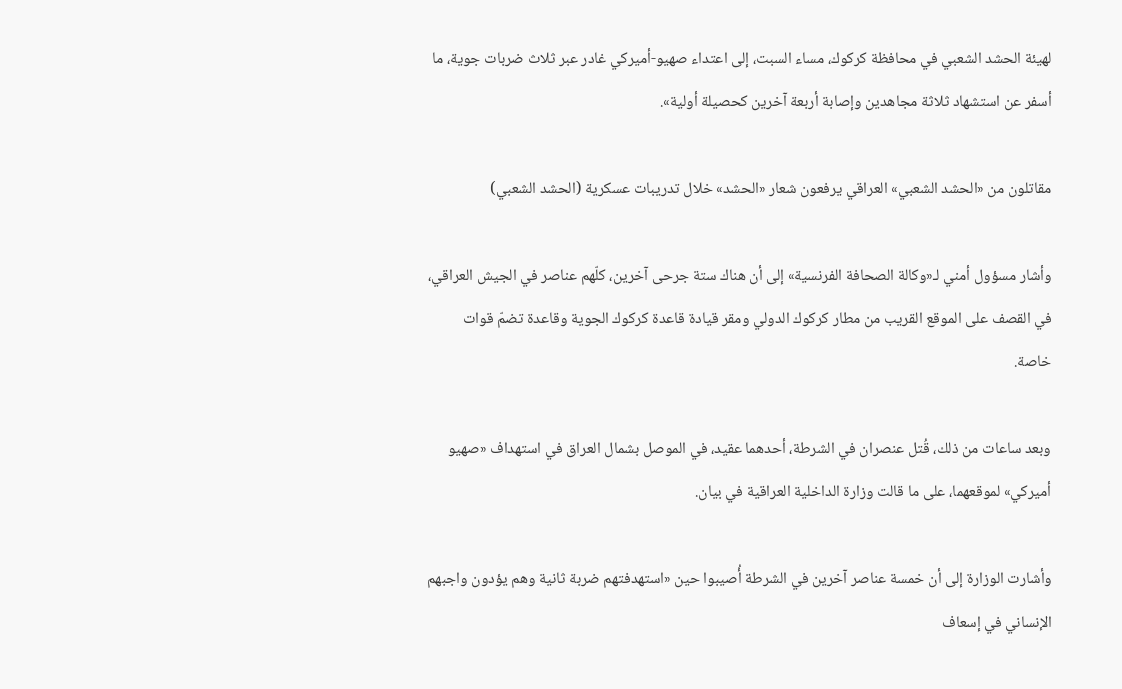لهيئة الحشد الشعبي في محافظة كركوك، مساء السبت، إلى اعتداء صهيو-أميركي غادر عبر ثلاث ضربات جوية، ما أسفر عن استشهاد ثلاثة مجاهدين وإصابة أربعة آخرين كحصيلة أولية».

مقاتلون من «الحشد الشعبي» العراقي يرفعون شعار «الحشد» خلال تدريبات عسكرية (الحشد الشعبي)

وأشار مسؤول أمني لـ«وكالة الصحافة الفرنسية» إلى أن هناك ستة جرحى آخرين، كلّهم عناصر في الجيش العراقي، في القصف على الموقع القريب من مطار كركوك الدولي ومقر قيادة قاعدة كركوك الجوية وقاعدة تضمّ قوات خاصة.

وبعد ساعات من ذلك، قُتل عنصران في الشرطة، أحدهما عقيد، في الموصل بشمال العراق في استهداف «صهيو أميركي» لموقعهما، على ما قالت وزارة الداخلية العراقية في بيان.

وأشارت الوزارة إلى أن خمسة عناصر آخرين في الشرطة أُصيبوا حين «استهدفتهم ضربة ثانية وهم يؤدون واجبهم الإنساني في إسعاف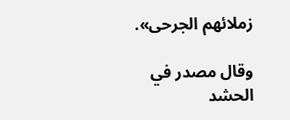زملائهم الجرحى».

وقال مصدر في الحشد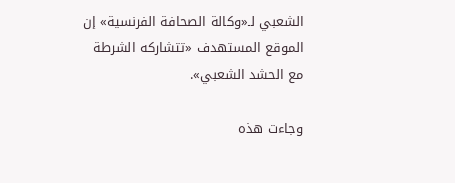الشعبي لـ«وكالة الصحافة الفرنسية» إن الموقع المستهدف «تتشاركه الشرطة مع الحشد الشعبي».

وجاءت هذه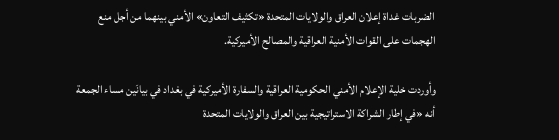الضربات غداة إعلان العراق والولايات المتحدة «تكثيف التعاون» الأمني بينهما من أجل منع الهجمات على القوات الأمنية العراقية والمصالح الأميركية.

وأوردت خلية الإعلام الأمني الحكومية العراقية والسفارة الأميركية في بغداد في بيانَين مساء الجمعة أنه «في إطار الشراكة الاستراتيجية بين العراق والولايات المتحدة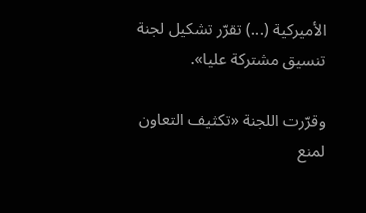الأميركية (...) تقرّر تشكيل لجنة تنسيق مشتركة عليا».

وقرّرت اللجنة «تكثيف التعاون لمنع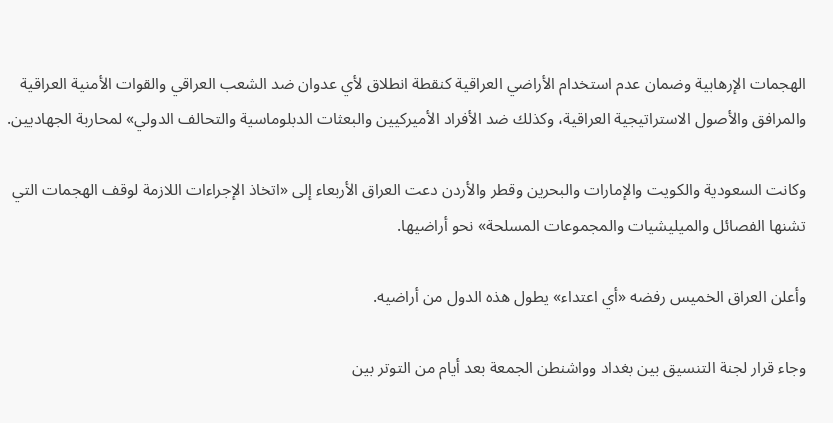الهجمات الإرهابية وضمان عدم استخدام الأراضي العراقية كنقطة انطلاق لأي عدوان ضد الشعب العراقي والقوات الأمنية العراقية والمرافق والأصول الاستراتيجية العراقية، وكذلك ضد الأفراد الأميركيين والبعثات الدبلوماسية والتحالف الدولي» لمحاربة الجهاديين.

وكانت السعودية والكويت والإمارات والبحرين وقطر والأردن دعت العراق الأربعاء إلى «اتخاذ الإجراءات اللازمة لوقف الهجمات التي تشنها الفصائل والميليشيات والمجموعات المسلحة» نحو أراضيها.

وأعلن العراق الخميس رفضه «أي اعتداء» يطول هذه الدول من أراضيه.

وجاء قرار لجنة التنسيق بين بغداد وواشنطن الجمعة بعد أيام من التوتر بين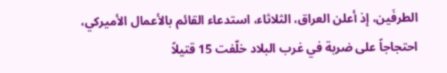الطرفَين، إذ أعلن العراق، الثلاثاء، استدعاء القائم بالأعمال الأميركي، احتجاجاً على ضربة في غرب البلاد خلّفت 15 قتيلاً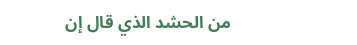من الحشد الذي قال إن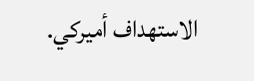الاستهداف أميركي.